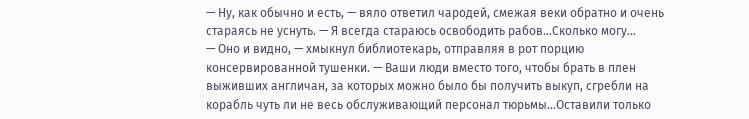— Ну, как обычно и есть, — вяло ответил чародей, смежая веки обратно и очень стараясь не уснуть. — Я всегда стараюсь освободить рабов…Сколько могу…
— Оно и видно, — хмыкнул библиотекарь, отправляя в рот порцию консервированной тушенки. — Ваши люди вместо того, чтобы брать в плен выживших англичан, за которых можно было бы получить выкуп, сгребли на корабль чуть ли не весь обслуживающий персонал тюрьмы…Оставили только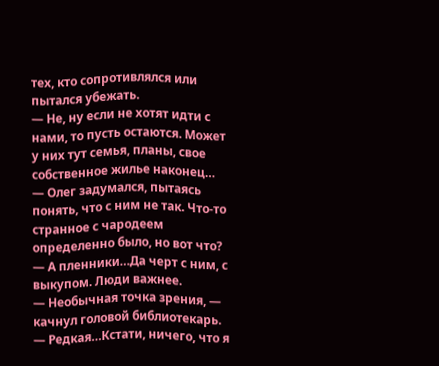тех, кто сопротивлялся или пытался убежать.
— Не, ну если не хотят идти с нами, то пусть остаются. Может у них тут семья, планы, свое собственное жилье наконец… — Олег задумался, пытаясь понять, что с ним не так. Что-то странное с чародеем определенно было, но вот что? — А пленники…Да черт с ним, с выкупом. Люди важнее.
— Необычная точка зрения, — качнул головой библиотекарь. — Редкая…Кстати, ничего, что я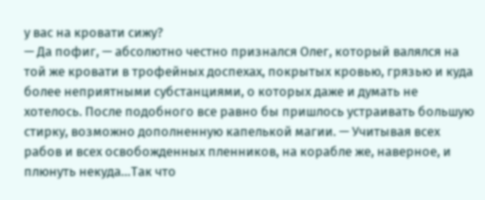у вас на кровати сижу?
— Да пофиг, — абсолютно честно признался Олег, который валялся на той же кровати в трофейных доспехах, покрытых кровью, грязью и куда более неприятными субстанциями, о которых даже и думать не хотелось. После подобного все равно бы пришлось устраивать большую стирку, возможно дополненную капелькой магии. — Учитывая всех рабов и всех освобожденных пленников, на корабле же, наверное, и плюнуть некуда…Так что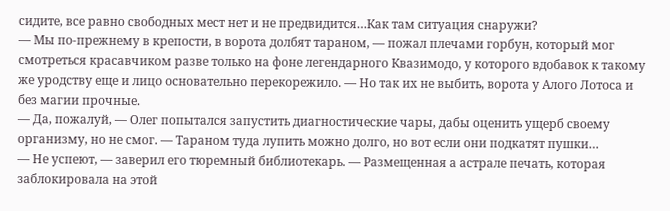сидите, все равно свободных мест нет и не предвидится…Как там ситуация снаружи?
— Мы по-прежнему в крепости, в ворота долбят тараном, — пожал плечами горбун, который мог смотреться красавчиком разве только на фоне легендарного Квазимодо, у которого вдобавок к такому же уродству еще и лицо основательно перекорежило. — Но так их не выбить, ворота у Алого Лотоса и без магии прочные.
— Да, пожалуй, — Олег попытался запустить диагностические чары, дабы оценить ущерб своему организму, но не смог. — Тараном туда лупить можно долго, но вот если они подкатят пушки…
— Не успеют, — заверил его тюремный библиотекарь. — Размещенная а астрале печать, которая заблокировала на этой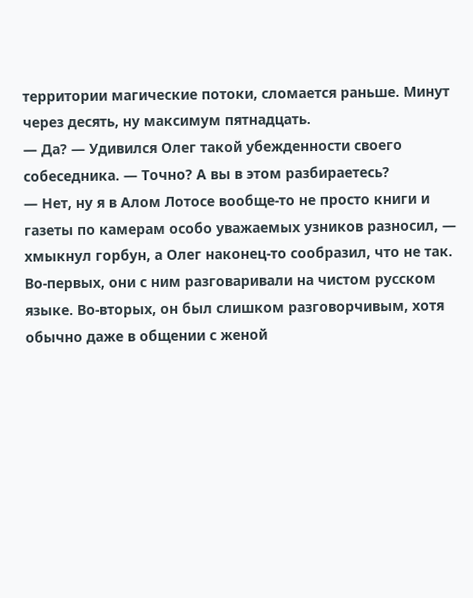территории магические потоки, сломается раньше. Минут через десять, ну максимум пятнадцать.
— Да? — Удивился Олег такой убежденности своего собеседника. — Точно? А вы в этом разбираетесь?
— Нет, ну я в Алом Лотосе вообще-то не просто книги и газеты по камерам особо уважаемых узников разносил, — хмыкнул горбун, а Олег наконец-то сообразил, что не так. Во-первых, они с ним разговаривали на чистом русском языке. Во-вторых, он был слишком разговорчивым, хотя обычно даже в общении с женой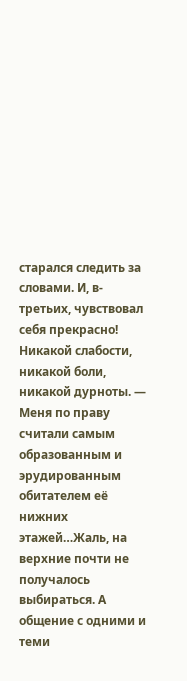старался следить за словами. И, в-третьих, чувствовал себя прекрасно! Никакой слабости, никакой боли, никакой дурноты. — Меня по праву считали самым образованным и эрудированным обитателем её нижних этажей…Жаль, на верхние почти не получалось выбираться. А общение с одними и теми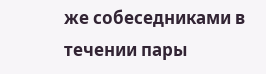же собеседниками в течении пары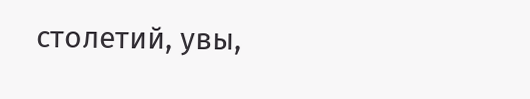столетий, увы,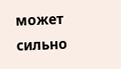может сильно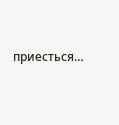приесться…